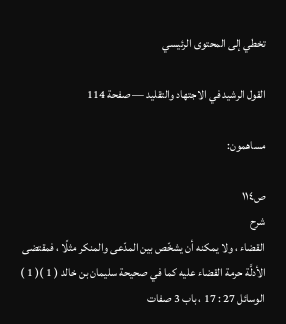تخطي إلى المحتوى الرئيسي

القول الرشيد في الاجتهاد والتقليد — صفحة 114

مساهمون:

ص١١٤
شرح
القضاء ، ولا يمكنه أن يشخّص بين المدّعى والمنكر مثلًا ، فمقتضى الأدلَّة حرمة القضاء عليه كما في صحيحة سليمان بن خالد ( 1 )( 1 ) الوسائل 27 : 17 ، باب 3 صفات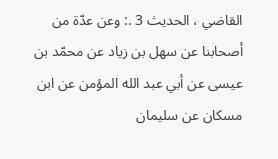القاضي ، الحديث 3 .: وعن عدّة من أصحابنا عن سهل بن زياد عن محمّد بن عيسى عن أبي عبد الله المؤمن عن ابن مسكان عن سليمان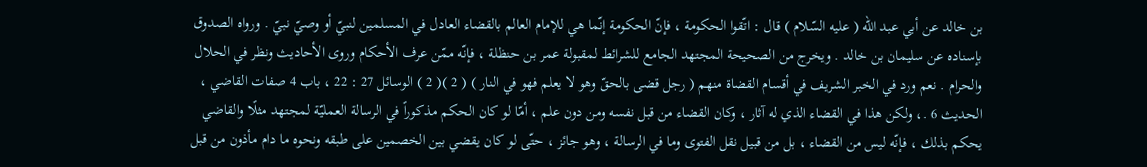بن خالد عن أبي عبد الله ( عليه السّلام ) قال : اتّقوا الحكومة ، فإنّ الحكومة إنّما هي للإمام العالم بالقضاء العادل في المسلمين لنبيّ أو وصيّ نبيّ . ورواه الصدوق بإسناده عن سليمان بن خالد . ويخرج من الصحيحة المجتهد الجامع للشرائط لمقبولة عمر بن حنظلة ، فإنّه ممّن عرف الأحكام وروى الأحاديث ونظر في الحلال والحرام . نعم ورد في الخبر الشريف في أقسام القضاة منهم ( رجل قضى بالحقّ وهو لا يعلم فهو في النار ) ( 2 )( 2 ) الوسائل 27 : 22 ، باب 4 صفات القاضي ، الحديث 6 .، ولكن هذا في القضاء الذي له آثار ، وكان القضاء من قبل نفسه ومن دون علم ، أمّا لو كان الحكم مذكوراً في الرسالة العمليّة لمجتهد مثلًا والقاضي يحكم بذلك ، فإنّه ليس من القضاء ، بل من قبيل نقل الفتوى وما في الرسالة ، وهو جائز ، حتّى لو كان يقضي بين الخصمين على طبقه ونحوه ما دام مأذون من قبل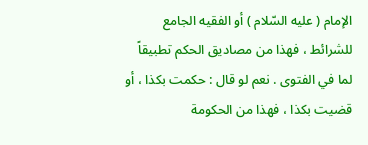الإمام ( عليه السّلام ) أو الفقيه الجامع للشرائط ، فهذا من مصاديق الحكم تطبيقاً لما في الفتوى . نعم لو قال : حكمت بكذا ، أو قضيت بكذا ، فهذا من الحكومة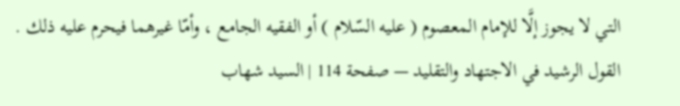التي لا يجوز إلَّا للإمام المعصوم ( عليه السّلام ) أو الفقيه الجامع ، وأمّا غيرهما فيحرم عليه ذلك .
القول الرشيد في الاجتهاد والتقليد — صفحة 114 | السيد شهاب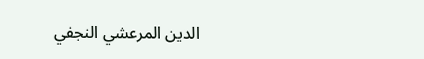الدين المرعشي النجفي